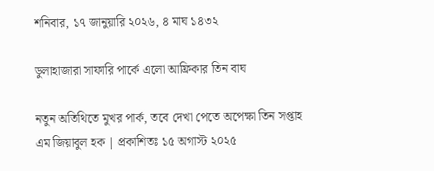শনিবার, ১৭ জানুয়ারি ২০২৬, ৪ মাঘ ১৪৩২

ডুলাহাজারা সাফারি পার্কে এলো আফ্রিকার তিন বাঘ

নতুন অতিথিতে মুখর পার্ক, তবে দেখা পেতে অপেক্ষা তিন সপ্তাহ
এম জিয়াবুল হক | প্রকাশিতঃ ১৫ অগাস্ট ২০২৫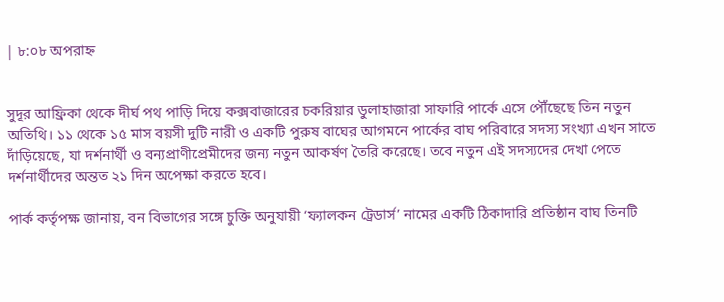| ৮:০৮ অপরাহ্ন


সুদূর আফ্রিকা থেকে দীর্ঘ পথ পাড়ি দিয়ে কক্সবাজারের চকরিয়ার ডুলাহাজারা সাফারি পার্কে এসে পৌঁছেছে তিন নতুন অতিথি। ১১ থেকে ১৫ মাস বয়সী দুটি নারী ও একটি পুরুষ বাঘের আগমনে পার্কের বাঘ পরিবারে সদস্য সংখ্যা এখন সাতে দাঁড়িয়েছে, যা দর্শনার্থী ও বন্যপ্রাণীপ্রেমীদের জন্য নতুন আকর্ষণ তৈরি করেছে। তবে নতুন এই সদস্যদের দেখা পেতে দর্শনার্থীদের অন্তত ২১ দিন অপেক্ষা করতে হবে।

পার্ক কর্তৃপক্ষ জানায়, বন বিভাগের সঙ্গে চুক্তি অনুযায়ী ‘ফ্যালকন ট্রেডার্স’ নামের একটি ঠিকাদারি প্রতিষ্ঠান বাঘ তিনটি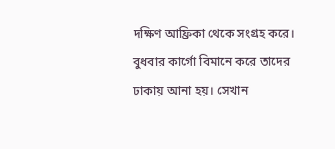দক্ষিণ আফ্রিকা থেকে সংগ্রহ করে। বুধবার কার্গো বিমানে করে তাদের ঢাকায় আনা হয়। সেখান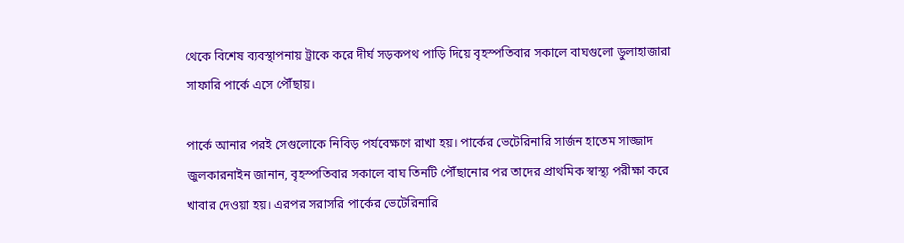থেকে বিশেষ ব্যবস্থাপনায় ট্রাকে করে দীর্ঘ সড়কপথ পাড়ি দিয়ে বৃহস্পতিবার সকালে বাঘগুলো ডুলাহাজারা সাফারি পার্কে এসে পৌঁছায়।

পার্কে আনার পরই সেগুলোকে নিবিড় পর্যবেক্ষণে রাখা হয়। পার্কের ভেটেরিনারি সার্জন হাতেম সাজ্জাদ জুলকারনাইন জানান, বৃহস্পতিবার সকালে বাঘ তিনটি পৌঁছানোর পর তাদের প্রাথমিক স্বাস্থ্য পরীক্ষা করে খাবার দেওয়া হয়। এরপর সরাসরি পার্কের ভেটেরিনারি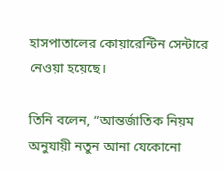হাসপাতালের কোয়ারেন্টিন সেন্টারে নেওয়া হয়েছে।

তিনি বলেন, “আন্তর্জাতিক নিয়ম অনুযায়ী নতুন আনা যেকোনো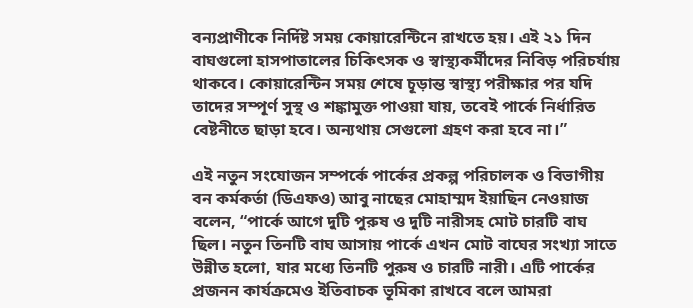বন্যপ্রাণীকে নির্দিষ্ট সময় কোয়ারেন্টিনে রাখতে হয়। এই ২১ দিন বাঘগুলো হাসপাতালের চিকিৎসক ও স্বাস্থ্যকর্মীদের নিবিড় পরিচর্যায় থাকবে। কোয়ারেন্টিন সময় শেষে চূড়ান্ত স্বাস্থ্য পরীক্ষার পর যদি তাদের সম্পূর্ণ সুস্থ ও শঙ্কামুক্ত পাওয়া যায়, তবেই পার্কে নির্ধারিত বেষ্টনীতে ছাড়া হবে। অন্যথায় সেগুলো গ্রহণ করা হবে না।”

এই নতুন সংযোজন সম্পর্কে পার্কের প্রকল্প পরিচালক ও বিভাগীয় বন কর্মকর্তা (ডিএফও) আবু নাছের মোহাম্মদ ইয়াছিন নেওয়াজ বলেন, “পার্কে আগে দুটি পুরুষ ও দুটি নারীসহ মোট চারটি বাঘ ছিল। নতুন তিনটি বাঘ আসায় পার্কে এখন মোট বাঘের সংখ্যা সাতে উন্নীত হলো, যার মধ্যে তিনটি পুরুষ ও চারটি নারী। এটি পার্কের প্রজনন কার্যক্রমেও ইতিবাচক ভূমিকা রাখবে বলে আমরা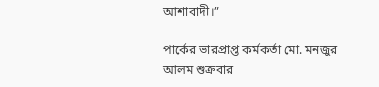আশাবাদী।”

পার্কের ভারপ্রাপ্ত কর্মকর্তা মো. মনজুর আলম শুক্রবার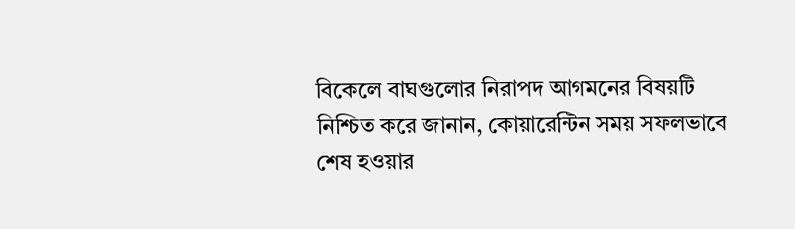বিকেলে বাঘগুলোর নিরাপদ আগমনের বিষয়টি নিশ্চিত করে জানান, কোয়ারেন্টিন সময় সফলভাবে শেষ হওয়ার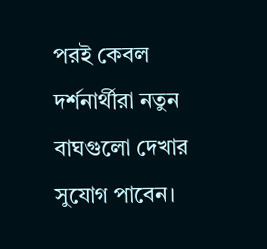পরই কেবল দর্শনার্থীরা নতুন বাঘগুলো দেখার সুযোগ পাবেন।